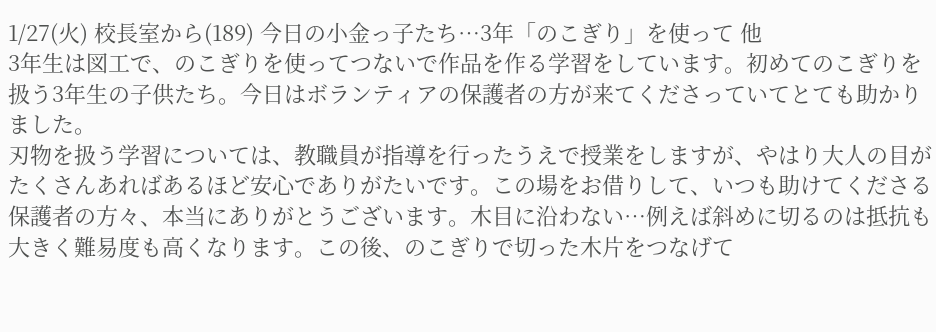1/27(火) 校長室から(189) 今日の小金っ子たち…3年「のこぎり」を使って 他
3年生は図工で、のこぎりを使ってつないで作品を作る学習をしています。初めてのこぎりを扱う3年生の子供たち。今日はボランティアの保護者の方が来てくださっていてとても助かりました。
刃物を扱う学習については、教職員が指導を行ったうえで授業をしますが、やはり大人の目がたくさんあればあるほど安心でありがたいです。この場をお借りして、いつも助けてくださる保護者の方々、本当にありがとうございます。木目に沿わない…例えば斜めに切るのは抵抗も大きく難易度も高くなります。この後、のこぎりで切った木片をつなげて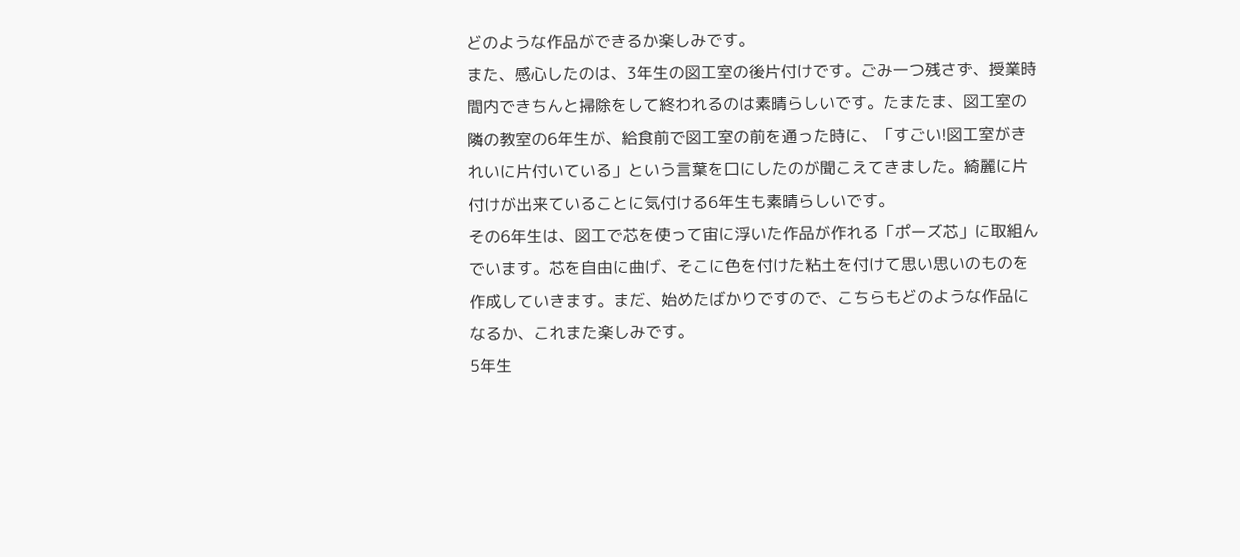どのような作品ができるか楽しみです。
また、感心したのは、3年生の図工室の後片付けです。ごみ一つ残さず、授業時間内できちんと掃除をして終われるのは素晴らしいです。たまたま、図工室の隣の教室の6年生が、給食前で図工室の前を通った時に、「すごい!図工室がきれいに片付いている」という言葉を口にしたのが聞こえてきました。綺麗に片付けが出来ていることに気付ける6年生も素晴らしいです。
その6年生は、図工で芯を使って宙に浮いた作品が作れる「ポーズ芯」に取組んでいます。芯を自由に曲げ、そこに色を付けた粘土を付けて思い思いのものを作成していきます。まだ、始めたばかりですので、こちらもどのような作品になるか、これまた楽しみです。
5年生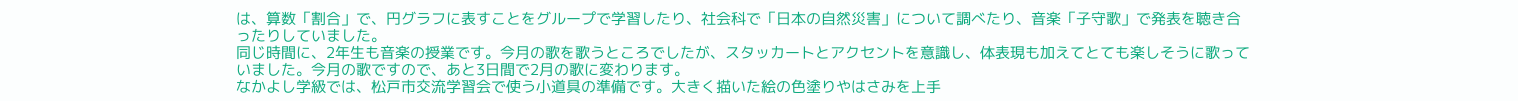は、算数「割合」で、円グラフに表すことをグループで学習したり、社会科で「日本の自然災害」について調べたり、音楽「子守歌」で発表を聴き合ったりしていました。
同じ時間に、2年生も音楽の授業です。今月の歌を歌うところでしたが、スタッカートとアクセントを意識し、体表現も加えてとても楽しそうに歌っていました。今月の歌ですので、あと3日間で2月の歌に変わります。
なかよし学級では、松戸市交流学習会で使う小道具の準備です。大きく描いた絵の色塗りやはさみを上手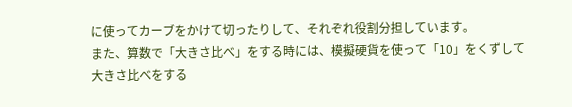に使ってカーブをかけて切ったりして、それぞれ役割分担しています。
また、算数で「大きさ比べ」をする時には、模擬硬貨を使って「10」をくずして大きさ比べをする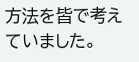方法を皆で考えていました。